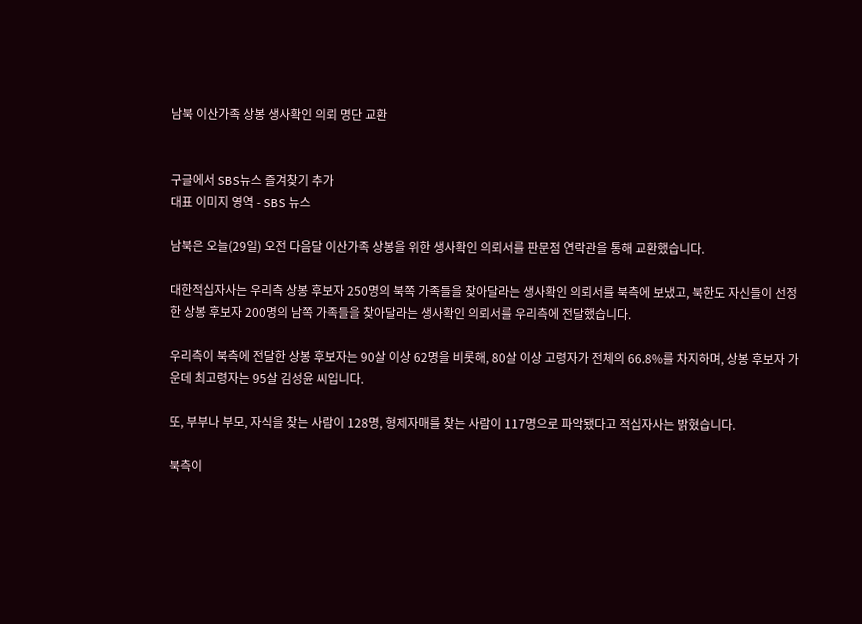남북 이산가족 상봉 생사확인 의뢰 명단 교환


구글에서 SBS뉴스 즐겨찾기 추가
대표 이미지 영역 - SBS 뉴스

남북은 오늘(29일) 오전 다음달 이산가족 상봉을 위한 생사확인 의뢰서를 판문점 연락관을 통해 교환했습니다.

대한적십자사는 우리측 상봉 후보자 250명의 북쪽 가족들을 찾아달라는 생사확인 의뢰서를 북측에 보냈고, 북한도 자신들이 선정한 상봉 후보자 200명의 남쪽 가족들을 찾아달라는 생사확인 의뢰서를 우리측에 전달했습니다.

우리측이 북측에 전달한 상봉 후보자는 90살 이상 62명을 비롯해, 80살 이상 고령자가 전체의 66.8%를 차지하며, 상봉 후보자 가운데 최고령자는 95살 김성윤 씨입니다.

또, 부부나 부모, 자식을 찾는 사람이 128명, 형제자매를 찾는 사람이 117명으로 파악됐다고 적십자사는 밝혔습니다.

북측이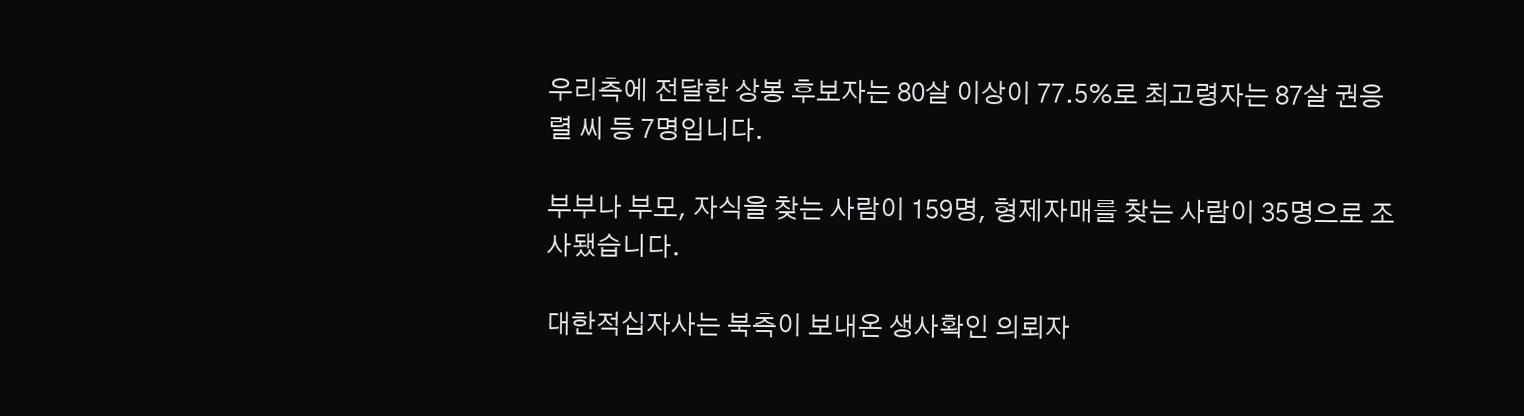우리측에 전달한 상봉 후보자는 80살 이상이 77.5%로 최고령자는 87살 권응렬 씨 등 7명입니다.

부부나 부모, 자식을 찾는 사람이 159명, 형제자매를 찾는 사람이 35명으로 조사됐습니다.

대한적십자사는 북측이 보내온 생사확인 의뢰자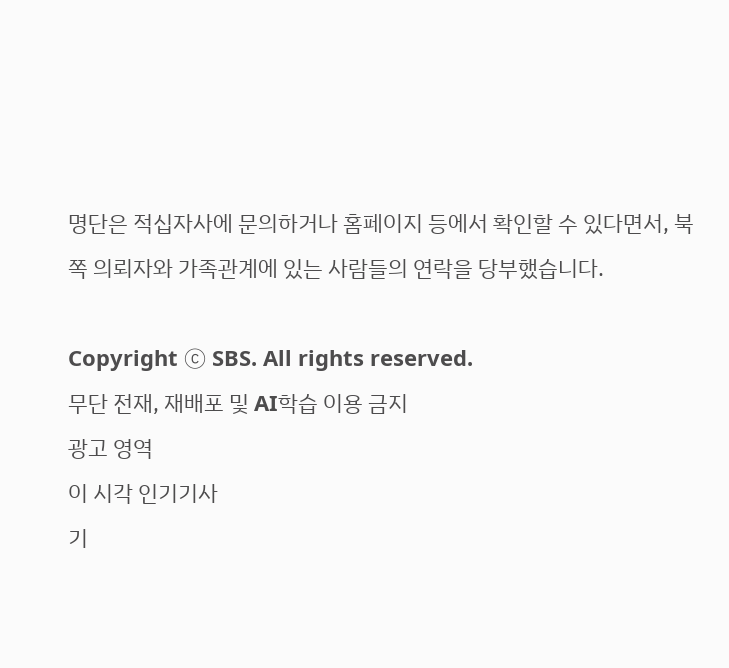명단은 적십자사에 문의하거나 홈페이지 등에서 확인할 수 있다면서, 북쪽 의뢰자와 가족관계에 있는 사람들의 연락을 당부했습니다.

Copyright Ⓒ SBS. All rights reserved.
무단 전재, 재배포 및 AI학습 이용 금지
광고 영역
이 시각 인기기사
기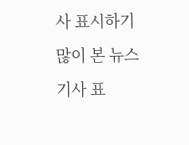사 표시하기
많이 본 뉴스
기사 표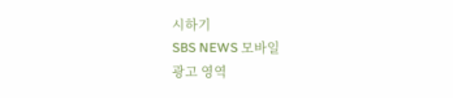시하기
SBS NEWS 모바일
광고 영역